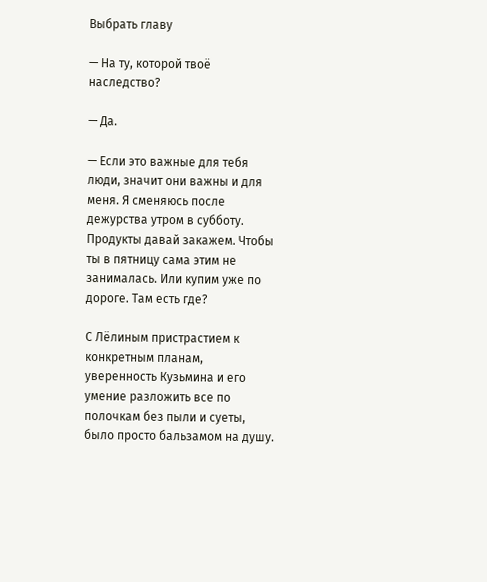Выбрать главу

— На ту, которой твоё наследство?

— Да.

— Если это важные для тебя люди, значит они важны и для меня. Я сменяюсь после дежурства утром в субботу. Продукты давай закажем. Чтобы ты в пятницу сама этим не занималась. Или купим уже по дороге. Там есть где?

С Лёлиным пристрастием к конкретным планам, уверенность Кузьмина и его умение разложить все по полочкам без пыли и суеты, было просто бальзамом на душу.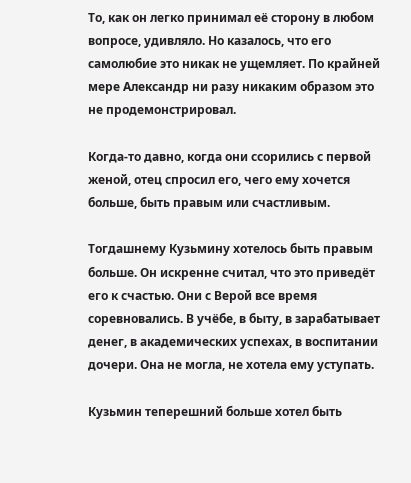То, как он легко принимал её сторону в любом вопросе, удивляло. Но казалось, что его самолюбие это никак не ущемляет. По крайней мере Александр ни разу никаким образом это не продемонстрировал.

Когда-то давно, когда они ссорились с первой женой, отец спросил его, чего ему хочется больше, быть правым или счастливым.

Тогдашнему Кузьмину хотелось быть правым больше. Он искренне считал, что это приведёт его к счастью. Они с Верой все время соревновались. В учёбе, в быту, в зарабатывает денег, в академических успехах, в воспитании дочери. Она не могла, не хотела ему уступать.

Кузьмин теперешний больше хотел быть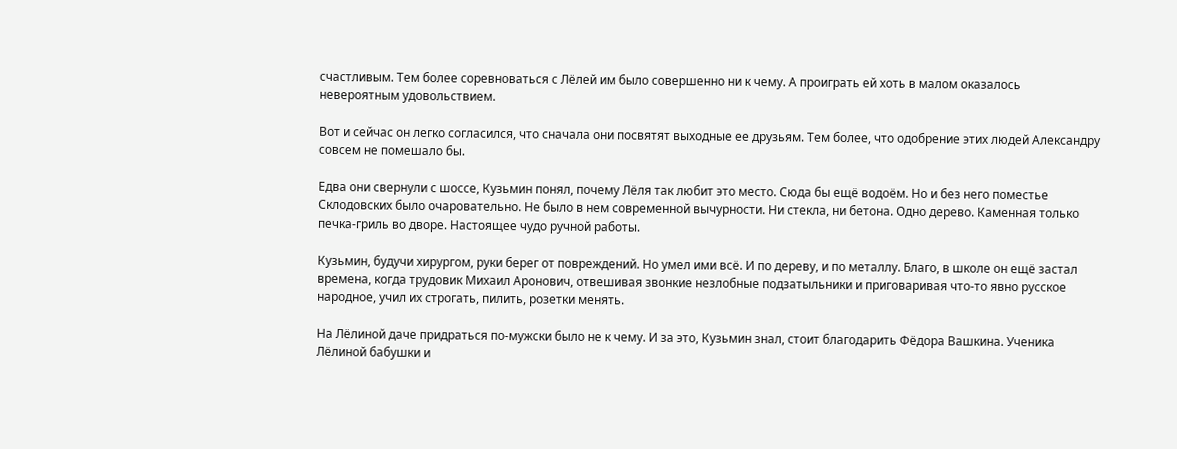счастливым. Тем более соревноваться с Лёлей им было совершенно ни к чему. А проиграть ей хоть в малом оказалось невероятным удовольствием.

Вот и сейчас он легко согласился, что сначала они посвятят выходные ее друзьям. Тем более, что одобрение этих людей Александру совсем не помешало бы.

Едва они свернули с шоссе, Кузьмин понял, почему Лёля так любит это место. Сюда бы ещё водоём. Но и без него поместье Склодовских было очаровательно. Не было в нем современной вычурности. Ни стекла, ни бетона. Одно дерево. Каменная только печка-гриль во дворе. Настоящее чудо ручной работы.

Кузьмин, будучи хирургом, руки берег от повреждений. Но умел ими всё. И по дереву, и по металлу. Благо, в школе он ещё застал времена, когда трудовик Михаил Аронович, отвешивая звонкие незлобные подзатыльники и приговаривая что-то явно русское народное, учил их строгать, пилить, розетки менять.

На Лёлиной даче придраться по-мужски было не к чему. И за это, Кузьмин знал, стоит благодарить Фёдора Вашкина. Ученика Лёлиной бабушки и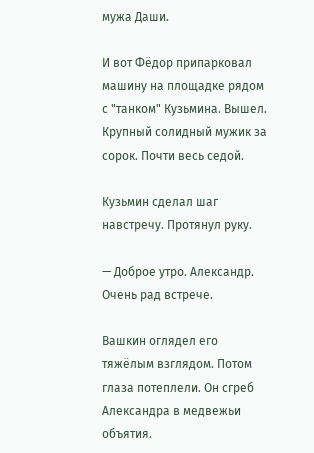мужа Даши.

И вот Фёдор припарковал машину на площадке рядом с "танком" Кузьмина. Вышел. Крупный солидный мужик за сорок. Почти весь седой.

Кузьмин сделал шаг навстречу. Протянул руку.

— Доброе утро. Александр. Очень рад встрече.

Вашкин оглядел его тяжёлым взглядом. Потом глаза потеплели. Он сгреб Александра в медвежьи объятия.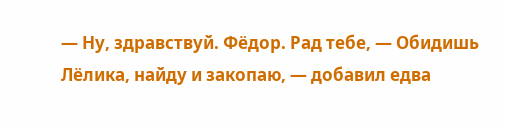— Ну, здравствуй. Фёдор. Рад тебе, — Обидишь Лёлика, найду и закопаю, — добавил едва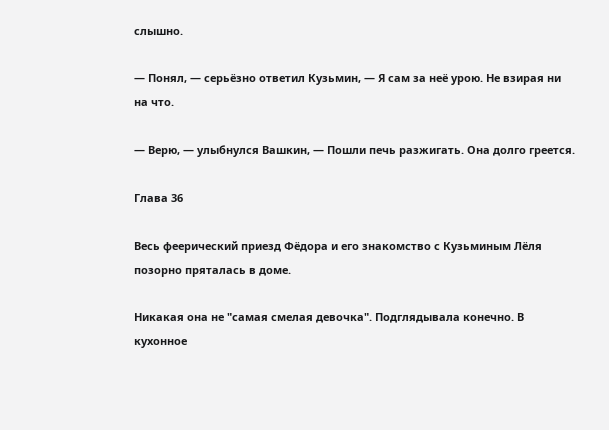слышно.

— Понял, — серьёзно ответил Кузьмин, — Я сам за неё урою. Не взирая ни на что.

— Верю, — улыбнулся Вашкин, — Пошли печь разжигать. Она долго греется.

Глава 36

Весь феерический приезд Фёдора и его знакомство с Кузьминым Лёля позорно пряталась в доме.

Никакая она не "самая смелая девочка". Подглядывала конечно. В кухонное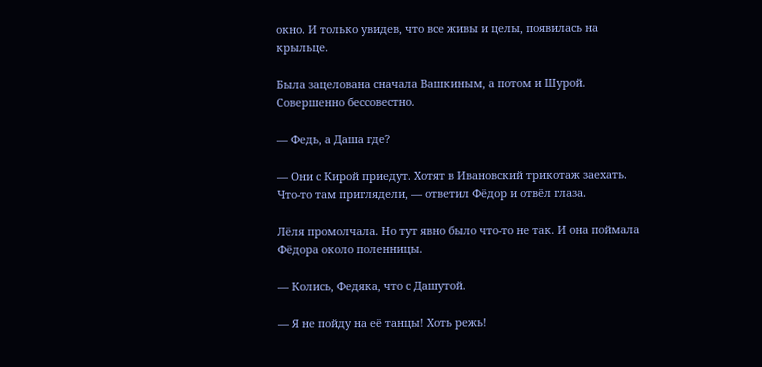окно. И только увидев, что все живы и целы, появилась на крыльце.

Была зацелована сначала Вашкиным, а потом и Шурой. Совершенно бессовестно.

— Федь, а Даша где?

— Они с Кирой приедут. Хотят в Ивановский трикотаж заехать. Что-то там приглядели, — ответил Фёдор и отвёл глаза.

Лёля промолчала. Но тут явно было что-то не так. И она поймала Фёдора около поленницы.

— Колись, Федяка, что с Дашутой.

— Я не пойду на её танцы! Хоть режь!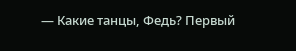— Какие танцы, Федь? Первый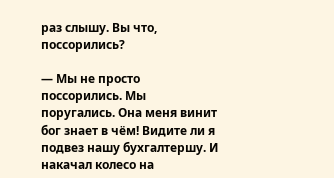раз слышу. Вы что, поссорились?

— Мы не просто поссорились. Мы поругались. Она меня винит бог знает в чём! Видите ли я подвез нашу бухгалтершу. И накачал колесо на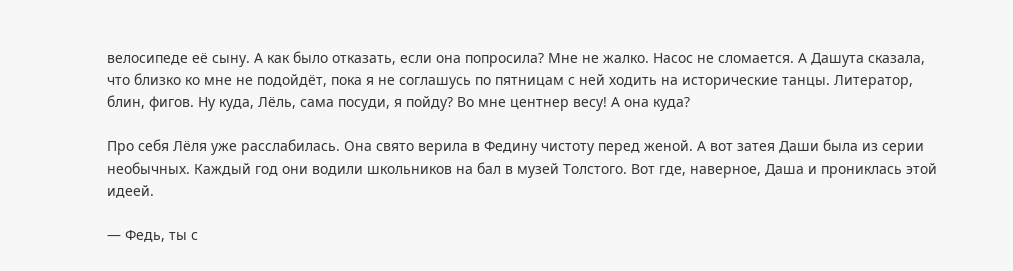велосипеде её сыну. А как было отказать, если она попросила? Мне не жалко. Насос не сломается. А Дашута сказала, что близко ко мне не подойдёт, пока я не соглашусь по пятницам с ней ходить на исторические танцы. Литератор, блин, фигов. Ну куда, Лёль, сама посуди, я пойду? Во мне центнер весу! А она куда?

Про себя Лёля уже расслабилась. Она свято верила в Федину чистоту перед женой. А вот затея Даши была из серии необычных. Каждый год они водили школьников на бал в музей Толстого. Вот где, наверное, Даша и прониклась этой идеей.

— Федь, ты с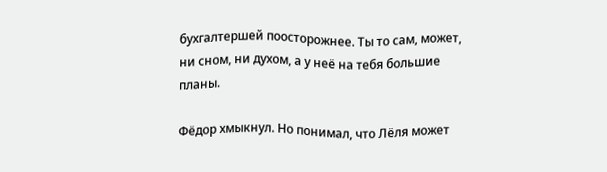бухгалтершей поосторожнее. Ты то сам, может, ни сном, ни духом, а у неё на тебя большие планы.

Фёдор хмыкнул. Но понимал, что Лёля может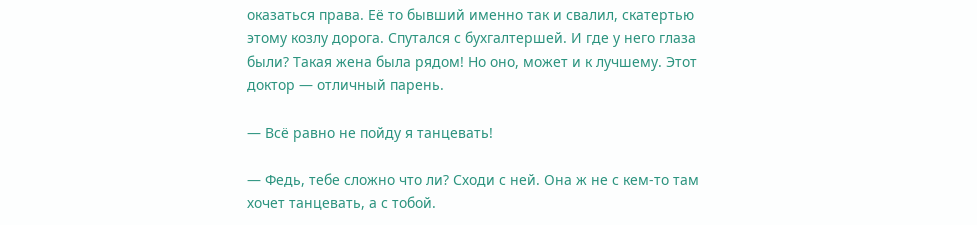оказаться права. Её то бывший именно так и свалил, скатертью этому козлу дорога. Спутался с бухгалтершей. И где у него глаза были? Такая жена была рядом! Но оно, может и к лучшему. Этот доктор — отличный парень.

— Всё равно не пойду я танцевать!

— Федь, тебе сложно что ли? Сходи с ней. Она ж не с кем-то там хочет танцевать, а с тобой.